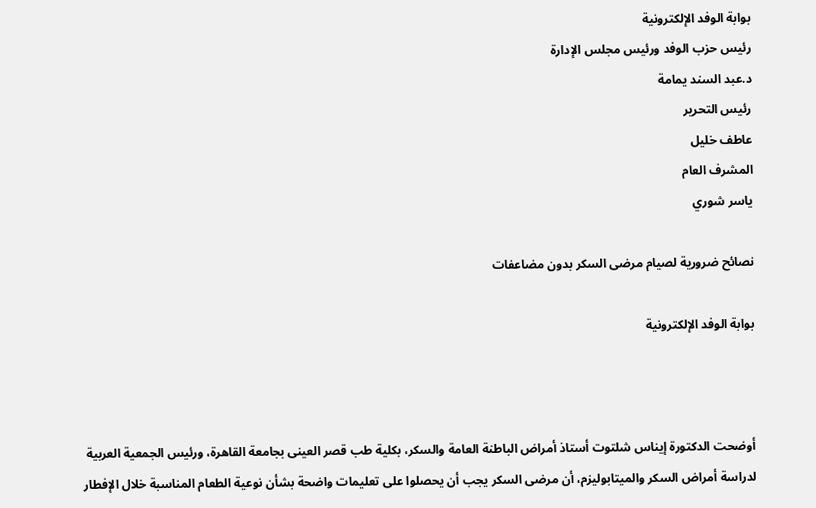بوابة الوفد الإلكترونية
رئيس حزب الوفد ورئيس مجلس الإدارة
د.عبد السند يمامة
رئيس التحرير
عاطف خليل
المشرف العام
ياسر شوري

نصائح ضرورية لصيام مرضى السكر بدون مضاعفات

بوابة الوفد الإلكترونية



أوضحت الدكتورة إيناس شلتوت أستاذ أمراض الباطنة العامة والسكر، بكلية طب قصر العينى بجامعة القاهرة، ورئيس الجمعية العربية لدراسة أمراض السكر والميتابوليزم، أن مرضى السكر يجب أن يحصلوا على تعليمات واضحة بشأن نوعية الطعام المناسبة خلال الإفطار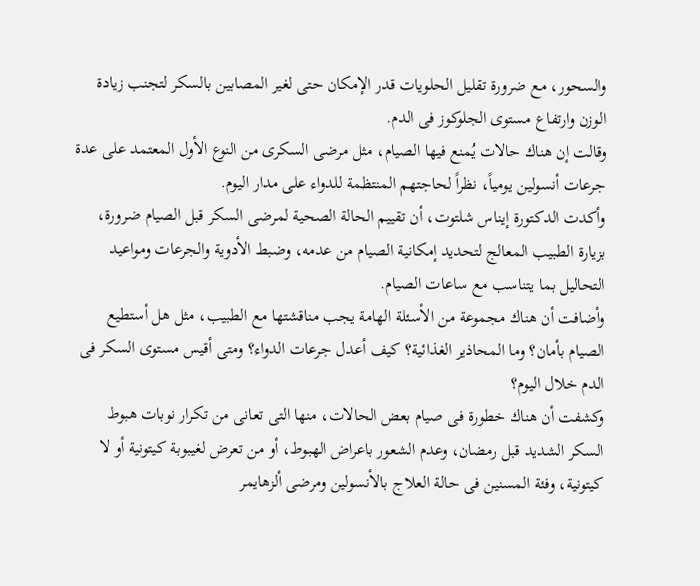والسحور، مع ضرورة تقليل الحلويات قدر الإمكان حتى لغير المصابين بالسكر لتجنب زيادة الوزن وارتفاع مستوى الجلوكوز فى الدم.
وقالت إن هناك حالات يُمنع فيها الصيام، مثل مرضى السكرى من النوع الأول المعتمد على عدة جرعات أنسولين يومياً، نظراً لحاجتهم المنتظمة للدواء على مدار اليوم.
وأكدت الدكتورة إيناس شلتوت، أن تقييم الحالة الصحية لمرضى السكر قبل الصيام ضرورة، بزيارة الطبيب المعالج لتحديد إمكانية الصيام من عدمه، وضبط الأدوية والجرعات ومواعيد التحاليل بما يتناسب مع ساعات الصيام.
وأضافت أن هناك مجموعة من الأسئلة الهامة يجب مناقشتها مع الطبيب، مثل هل أستطيع الصيام بأمان؟ وما المحاذير الغذائية؟ كيف أعدل جرعات الدواء؟ ومتى أقيس مستوى السكر فى الدم خلال اليوم؟
وكشفت أن هناك خطورة فى صيام بعض الحالات، منها التى تعانى من تكرار نوبات هبوط السكر الشديد قبل رمضان، وعدم الشعور باعراض الهبوط، أو من تعرض لغيبوبة كيتونية أو لا كيتونية، وفئة المسنين فى حالة العلاج بالأنسولين ومرضى ألزهايمر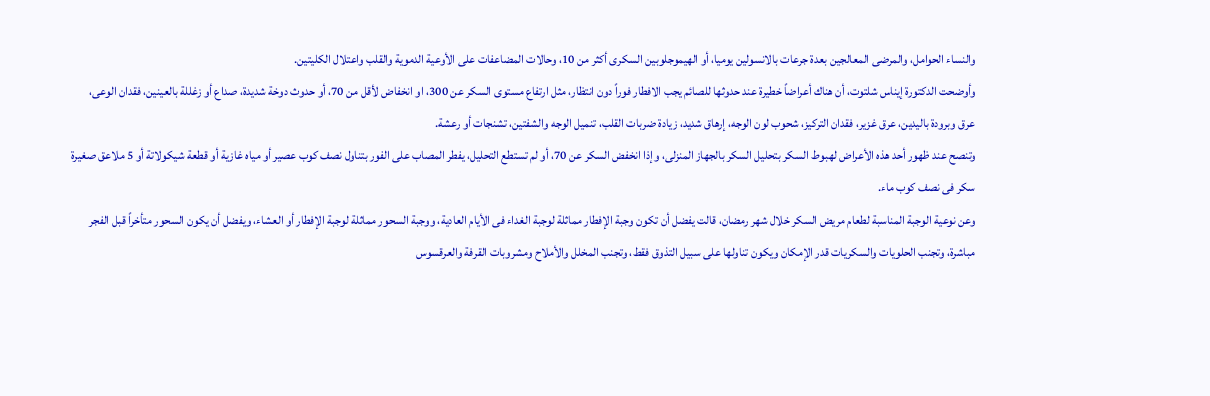والنساء الحوامل، والمرضى المعالجين بعدة جرعات بالانسولين يوميا، أو الهيموجلوبين السكرى أكثر من 10، وحالات المضاعفات على الأوعية الدموية والقلب واعتلال الكليتين.
وأوضحت الدكتورة إيناس شلتوت، أن هناك أعراضاً خطيرة عند حدوثها للصائم يجب الافطار فوراً دون انتظار، مثل ارتفاع مستوى السكر عن 300، او انخفاض لأقل من 70، أو حدوث دوخة شديدة، صداع أو زغللة بالعينين، فقدان الوعى، عرق وبرودة باليدين، عرق غزير، فقدان التركيز، شحوب لون الوجه، إرهاق شديد، زيادة ضربات القلب، تنميل الوجه والشفتين، تشنجات أو رعشة.
وتنصح عند ظهور أحد هذه الأعراض لهبوط السكر بتحليل السكر بالجهاز المنزلى، وإذا انخفض السكر عن 70، أو لم تستطع التحليل، يفطر المصاب على الفور بتناول نصف كوب عصير أو مياه غازية أو قطعة شيكولاتة أو 5 ملاعق صغيرة سكر فى نصف كوب ماء.
وعن نوعية الوجبة المناسبة لطعام مريض السكر خلال شهر رمضان، قالت يفضل أن تكون وجبة الإفطار مماثلة لوجبة الغداء فى الأيام العادية، ووجبة السحور مماثلة لوجبة الإفطار أو العشاء، ويفضل أن يكون السحور متأخراً قبل الفجر مباشرة، وتجنب الحلويات والسكريات قدر الإمكان ويكون تناولها على سبيل التذوق فقط، وتجنب المخلل والأملاح ومشروبات القرفة والعرقسوس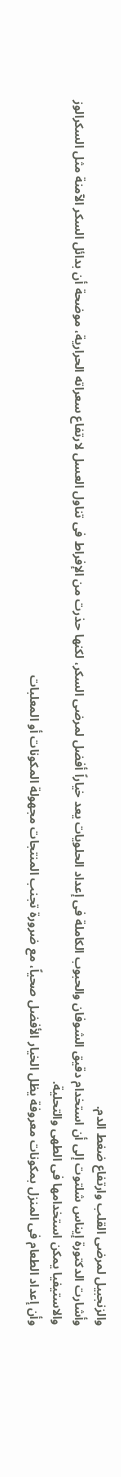والزنجبيل لمرضى القلب وارتفاع ضغط الدم.
وأشارت الدكتورة إيناس شلتوت إلى أن استخدام دقيق الشوفان والحبوب الكاملة فى إعداد الحلويات يعد خياراً أفضل لمرضى السكر، لكنها حذرت من الإفراط فى تناول العسل لارتفاع سعراته الحرارية، موضحة أن بدائل السكر الآمنة مثل السكرالوز والاستيفيا يمكن استخدامها فى الطهى والتحلية.
وأن إعداد الطعام فى المنزل بمكونات معروفة يظل الخيار الأفضل صحياً، مع ضرورة تجنب المنتجات مجهولة المكونات أو المعلبات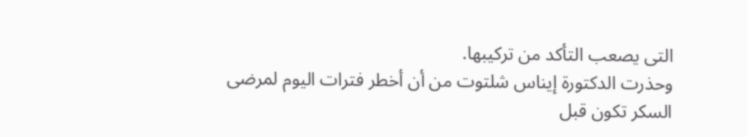التى يصعب التأكد من تركيبها.
وحذرت الدكتورة إيناس شلتوت من أن أخطر فترات اليوم لمرضى السكر تكون قبل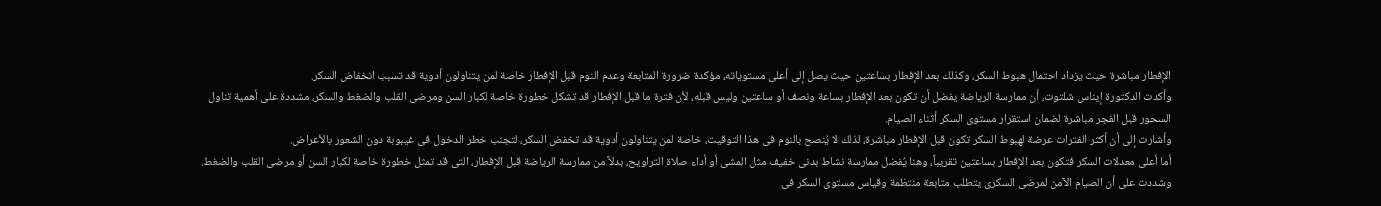الإفطار مباشرة حيث يزداد احتمال هبوط السكر، وكذلك بعد الإفطار بساعتين حيث يصل إلى أعلى مستوياته، مؤكدة ضرورة المتابعة وعدم النوم قبل الإفطار خاصة لمن يتناولون أدوية قد تسبب انخفاض السكر.
وأكدت الدكتورة إيناس شلتوت، أن ممارسة الرياضة يفضل أن تكون بعد الإفطار بساعة ونصف أو ساعتين وليس قبله، لأن فترة ما قبل الإفطار قد تشكل خطورة خاصة لكبار السن ومرضى القلب والضغط والسكر، مشددة على أهمية تناول السحور قبل الفجر مباشرة لضمان استقرار مستوى السكر أثناء الصيام.
وأشارت إلى أن أكثر الفترات عرضة لهبوط السكر تكون قبل الإفطار مباشرة، لذلك لا يُنصح بالنوم فى هذا التوقيت، خاصة لمن يتناولون أدوية قد تخفض السكر، لتجنب خطر الدخول فى غيبوبة دون الشعور بالأعراض.
أما أعلى معدلات السكر فتكون بعد الإفطار بساعتين تقريباً، وهنا يُفضل ممارسة نشاط بدنى خفيف مثل المشى أو أداء صلاة التراويح، بدلاً من ممارسة الرياضة قبل الإفطار، التى قد تمثل خطورة خاصة لكبار السن أو مرضى القلب والضغط.
وشددت على أن الصيام الآمن لمرضى السكرى يتطلب متابعة منتظمة وقياس مستوى السكر فى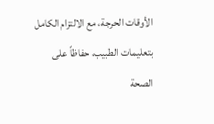الأوقات الحرجة، مع الالتزام الكامل بتعليمات الطبيب، حفاظاً على الصحة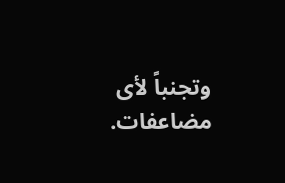وتجنباً لأى مضاعفات.